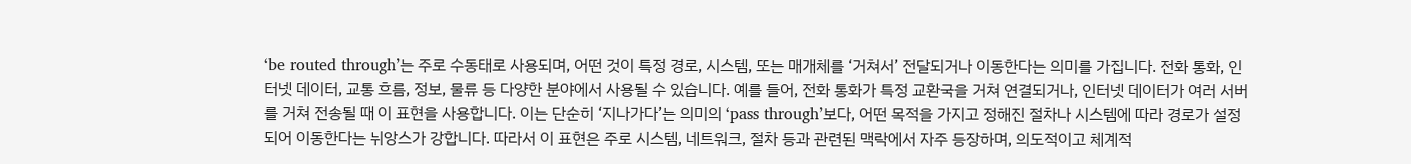‘be routed through’는 주로 수동태로 사용되며, 어떤 것이 특정 경로, 시스템, 또는 매개체를 ‘거쳐서’ 전달되거나 이동한다는 의미를 가집니다. 전화 통화, 인터넷 데이터, 교통 흐름, 정보, 물류 등 다양한 분야에서 사용될 수 있습니다. 예를 들어, 전화 통화가 특정 교환국을 거쳐 연결되거나, 인터넷 데이터가 여러 서버를 거쳐 전송될 때 이 표현을 사용합니다. 이는 단순히 ‘지나가다’는 의미의 ‘pass through’보다, 어떤 목적을 가지고 정해진 절차나 시스템에 따라 경로가 설정되어 이동한다는 뉘앙스가 강합니다. 따라서 이 표현은 주로 시스템, 네트워크, 절차 등과 관련된 맥락에서 자주 등장하며, 의도적이고 체계적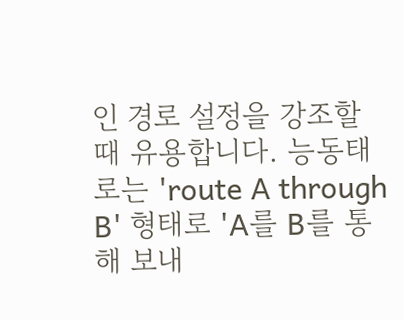인 경로 설정을 강조할 때 유용합니다. 능동태로는 'route A through B' 형태로 'A를 B를 통해 보내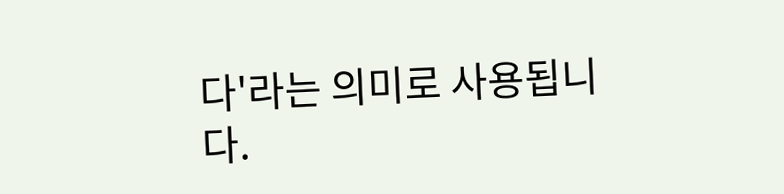다'라는 의미로 사용됩니다.